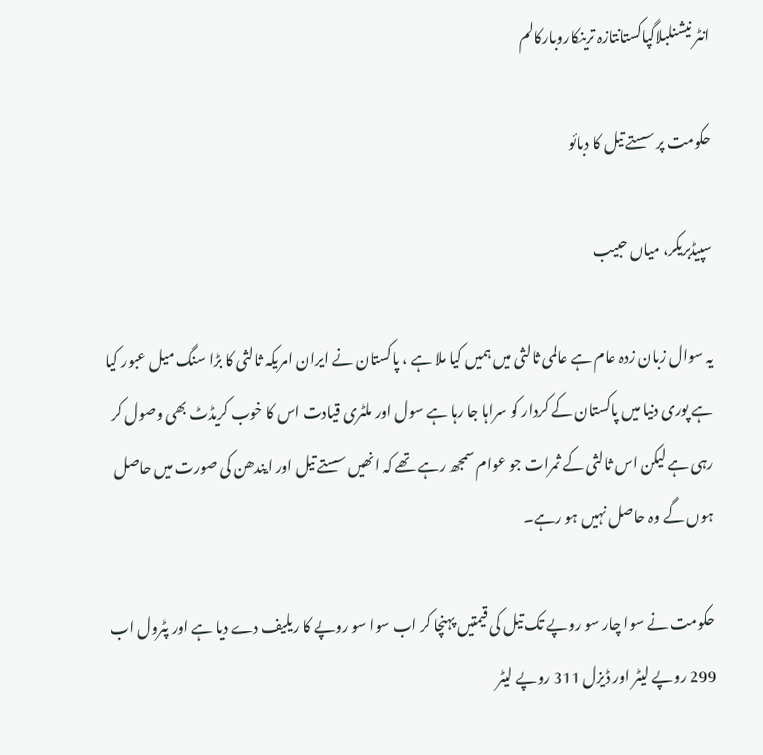انٹر نیشنلبلاگپاکستانتازہ ترینکاروبارکالم

حکومت پر سستے تیل کا دبائو

سپیڈبریکر، میاں حبیب

یہ سوال زبان زدہ عام ہے عالمی ثالثی میں ہمیں کیا ملا ہے ، پاکستان نے ایران امریکہ ثالثی کا بڑا سنگ میل عبور کیا ہے پوری دنیا میں پاکستان کے کردار کو سراہا جا رہا ہے سول اور ملٹری قیادت اس کا خوب کریڈٹ بھی وصول کر رہی ہے لیکن اس ثالثی کے ثمرات جو عوام سمجھ رہے تھے کہ انھیں سستے تیل اور ایندھن کی صورت میں حاصل ہوں گے وہ حاصل نہیں ہو رہے۔

حکومت نے سوا چار سو روپے تک تیل کی قیمتیں پہنچا کر اب سوا سو روپے کا ریلیف دے دیا ہے اور پٹرول اب 299 روپے لیٹر اور ڈیزل 311 روپے لیٹر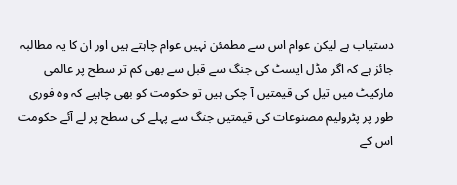دستیاب ہے لیکن عوام اس سے مطمئن نہیں عوام چاہتے ہیں اور ان کا یہ مطالبہ جائز ہے کہ اگر مڈل ایسٹ کی جنگ سے قبل سے بھی کم تر سطح پر عالمی مارکیٹ میں تیل کی قیمتیں آ چکی ہیں تو حکومت کو بھی چاہیے کہ وہ فوری طور پر پٹرولیم مصنوعات کی قیمتیں جنگ سے پہلے کی سطح پر لے آئے حکومت اس کے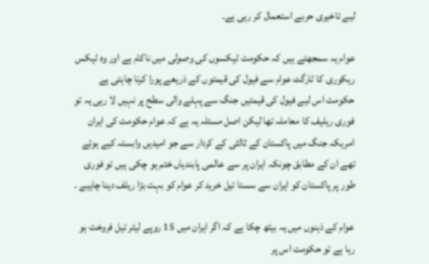لیے تاخیری حربے استعمال کر رہی ہے۔

عوام یہ سمجھتے ہیں کہ حکومت ٹیکسوں کی وصولی میں ناکام ہے اور وہ ٹیکس ریکوری کا ٹارگٹ عوام سے فیول کی قیمتوں کے ذریعے پورا کرنا چاہتی ہے حکومت اس لیے فیول کی قیمتیں جنگ سے پہلے والی سطح پر نہیں لا رہی یہ تو فوری ریلیف کا معاملہ تھا لیکن اصل مسئلہ یہ ہے کہ عوام حکومت کی ایران امریکہ جنگ میں پاکستان کے ثالثی کے کردار سے جو امیدیں وابستہ کیے ہوئے تھے ان کے مطابق چونکہ ایران پر سے عالمی پابندیاں ختم ہو چکی ہیں تو فوری طور پر پاکستان کو ایران سے سستا تیل خرید کر عوام کو بہت بڑا ریلف دینا چاہیے ۔

عوام کے ذہنوں میں یہ بیٹھ چکا ہے کہ اگر ایران میں 15 روپے لیٹر تیل فروخت ہو رہا ہے تو حکومت اس پر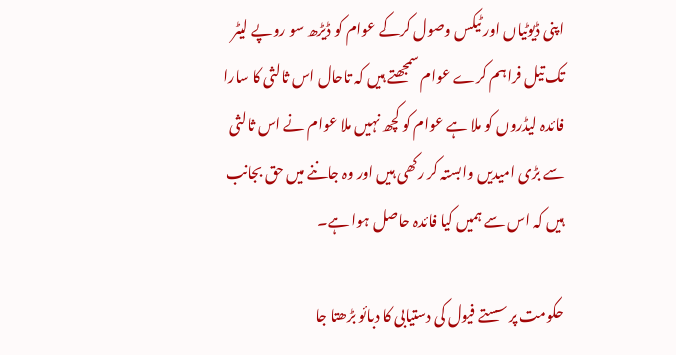اپنی ڈیوٹیاں اور ٹیکس وصول کرکے عوام کو ڈیڑھ سو روپے لیٹر تک تیل فراہم کرے عوام سمجھتے ہیں کہ تاحال اس ثالثی کا سارا فائدہ لیڈروں کو ملا ہے عوام کو کچھ نہیں ملا عوام نے اس ثالثی سے بڑی امیدیں وابستہ کر رکھی ہیں اور وہ جاننے میں حق بجانب ہیں کہ اس سے ہمیں کیا فائدہ حاصل ہوا ہے۔

حکومت پر سستے فیول کی دستیابی کا دبائو بڑھتا جا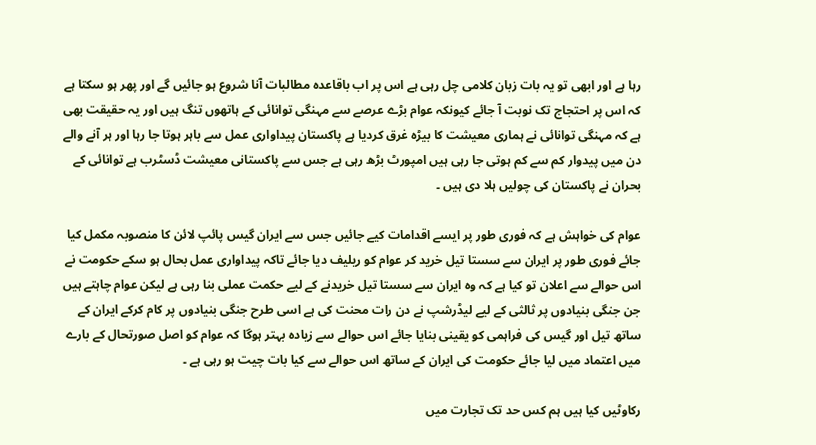رہا ہے اور ابھی تو یہ بات زبان کلامی چل رہی ہے اس پر اب باقاعدہ مطالبات آنا شروع ہو جائیں گے اور پھر ہو سکتا ہے کہ اس پر احتجاج تک نوبت آ جائے کیونکہ عوام بڑے عرصے سے مہنگی توانائی کے ہاتھوں تنگ ہیں اور یہ حقیقت بھی ہے کہ مہنگی توانائی نے ہماری معیشت کا بیڑہ غرق کردیا ہے پاکستان پیداواری عمل سے باہر ہوتا جا رہا اور ہر آنے والے دن میں پیدوار کم سے کم ہوتی جا رہی ہیں امپورٹ بڑھ رہی ہے جس سے پاکستانی معیشت ڈسٹرب ہے توانائی کے بحران نے پاکستان کی چولیں ہلا دی ہیں ۔

عوام کی خواہش ہے کہ فوری طور پر ایسے اقدامات کیے جائیں جس سے ایران گیس پائپ لائن کا منصوبہ مکمل کیا جائے فوری طور پر ایران سے سستا تیل خرید کر عوام کو ریلیف دیا جائے تاکہ پیداواری عمل بحال ہو سکے حکومت نے اس حوالے سے اعلان تو کیا ہے کہ وہ ایران سے سستا تیل خریدنے کے لیے حکمت عملی بنا رہی ہے لیکن عوام چاہتے ہیں جن جنگی بنیادوں پر ثالثی کے لیے لیڈرشپ نے دن رات محنت کی ہے اسی طرح جنگی بنیادوں پر کام کرکے ایران کے ساتھ تیل اور گیس کی فراہمی کو یقینی بنایا جائے اس حوالے سے زیادہ بہتر ہوگا کہ عوام کو اصل صورتحال کے بارے میں اعتماد میں لیا جائے حکومت کی ایران کے ساتھ اس حوالے سے کیا بات چیت ہو رہی ہے ۔

رکاوٹیں کیا ہیں ہم کس حد تک تجارت میں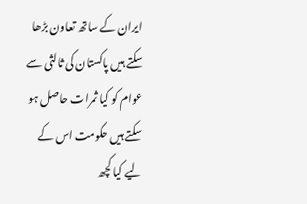ایران کے ساتھ تعاون بڑھا سکتے ہیں پاکستان کی ثالثی سے عوام کو کیا ثمرات حاصل ہو سکتے ہیں حکومت اس کے لیے کیا کچھ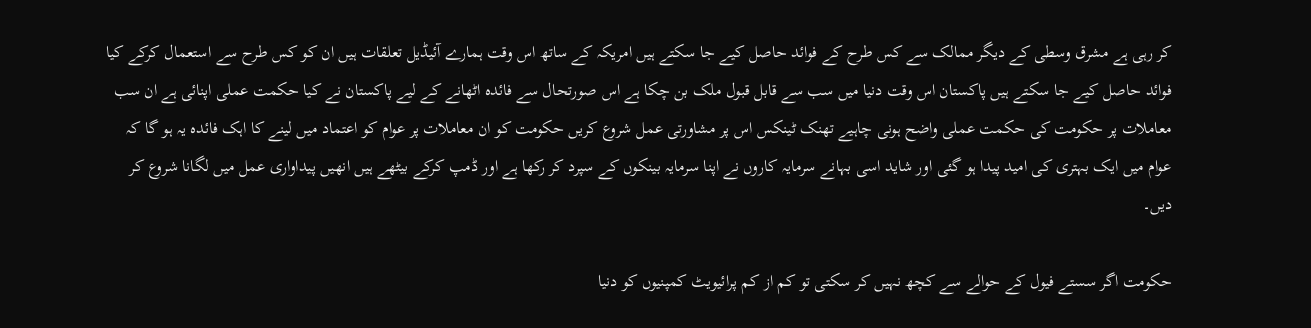کر رہی ہے مشرق وسطی کے دیگر ممالک سے کس طرح کے فوائد حاصل کیے جا سکتے ہیں امریکہ کے ساتھ اس وقت ہمارے آئیڈیل تعلقات ہیں ان کو کس طرح سے استعمال کرکے کیا فوائد حاصل کیے جا سکتے ہیں پاکستان اس وقت دنیا میں سب سے قابل قبول ملک بن چکا ہے اس صورتحال سے فائدہ اٹھانے کے لیے پاکستان نے کیا حکمت عملی اپنائی ہے ان سب معاملات پر حکومت کی حکمت عملی واضح ہونی چاہیے تھنک ٹینکس اس پر مشاورتی عمل شروع کریں حکومت کو ان معاملات پر عوام کو اعتماد میں لینے کا اہک فائدہ یہ ہو گا کہ عوام میں ایک بہتری کی امید پیدا ہو گئی اور شاید اسی بہانے سرمایہ کاروں نے اپنا سرمایہ بینکوں کے سپرد کر رکھا ہے اور ڈمپ کرکے بیٹھے ہیں انھیں پیداواری عمل میں لگانا شروع کر دیں۔

حکومت اگر سستے فیول کے حوالے سے کچھ نہیں کر سکتی تو کم از کم پرائیویٹ کمپنیوں کو دنیا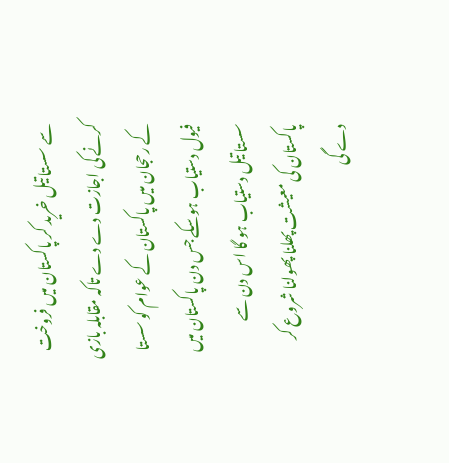سے سستا تیل خرید کر پاکستان میں فروخت کرنے کی اجازت دے دے تاکہ مقابلہ بازی کے رحجان میں پاکستان کے عوام کو سستا فیول دستیاب ہوسکے جس دن پاکستان میں سستا تیل دستیاب ہو گا اس دن سے پاکستان کی معیشت پھلنا پھولنا شروع کر دے گی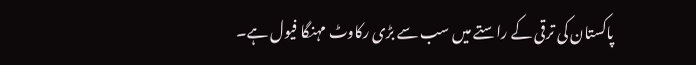پاکستان کی ترقی کے راستے میں سب سے بڑی رکاوٹ مہنگا فیول ہے۔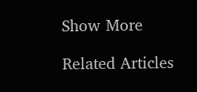Show More

Related Articles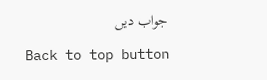جواب دیں

Back to top button